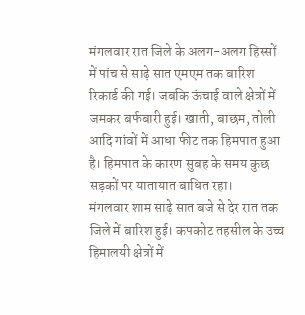मंगलवार रात जिले के अलग-अलग हिस्सों में पांच से साढ़े सात एमएम तक बारिश रिकार्ड की गई। जबकि ऊंचाई वाले क्षेत्रों में जमकर बर्फबारी हुई। खाती, बाछम, तोली आदि गांवों में आधा फीट तक हिमपात हुआ है। हिमपात के कारण सुबह के समय कुछ सड़कों पर यातायात बाधित रहा।
मंगलवार शाम साढ़े सात बजे से देर रात तक जिले में बारिश हुई। कपकोट तहसील के उच्च हिमालयी क्षेत्रों में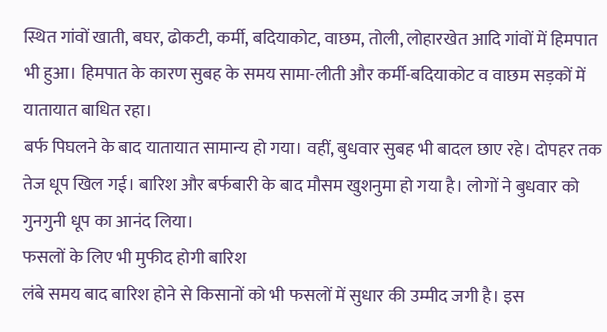स्थित गांवों खाती, बघर, ढोकटी, कर्मी, बदियाकोट, वाछम, तोली, लोहारखेत आदि गांवों में हिमपात भी हुआ। हिमपात के कारण सुबह के समय सामा-लीती और कर्मी-बदियाकोट व वाछम सड़कों में यातायात बाधित रहा।
बर्फ पिघलने के बाद यातायात सामान्य हो गया। वहीं, बुधवार सुबह भी बादल छाए रहे। दोपहर तक तेज धूप खिल गई। बारिश और बर्फबारी के बाद मौसम खुशनुमा हो गया है। लोगों ने बुधवार को गुनगुनी धूप का आनंद लिया।
फसलों के लिए भी मुफीद होगी बारिश
लंबे समय बाद बारिश होने से किसानों को भी फसलों में सुधार की उम्मीद जगी है। इस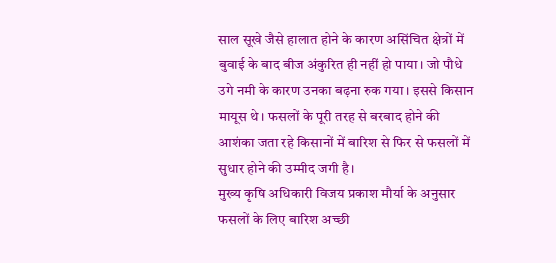साल सूखे जैसे हालात होने के कारण असिंचित क्षेत्रों में बुवाई के बाद बीज अंकुरित ही नहीं हो पाया। जो पौधे उगे नमी के कारण उनका बढ़ना रुक गया। इससे किसान मायूस थे। फसलों के पूरी तरह से बरबाद होने की आशंका जता रहे किसानों में बारिश से फिर से फसलों में सुधार होने की उम्मीद जगी है।
मुख्य कृषि अधिकारी विजय प्रकाश मौर्या के अनुसार फसलों के लिए बारिश अच्छी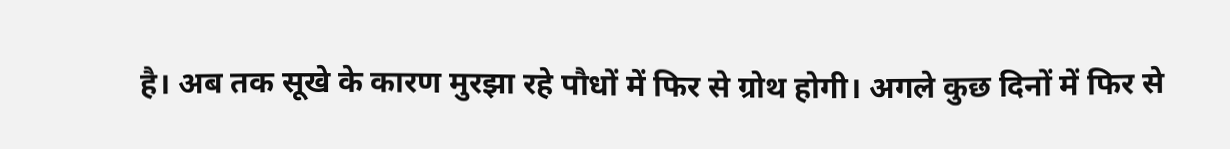है। अब तक सूखे के कारण मुरझा रहे पौधों में फिर से ग्रोथ होगी। अगले कुछ दिनों में फिर से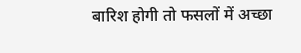बारिश होगी तो फसलों में अच्छा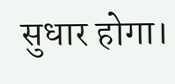सुधार होगा।